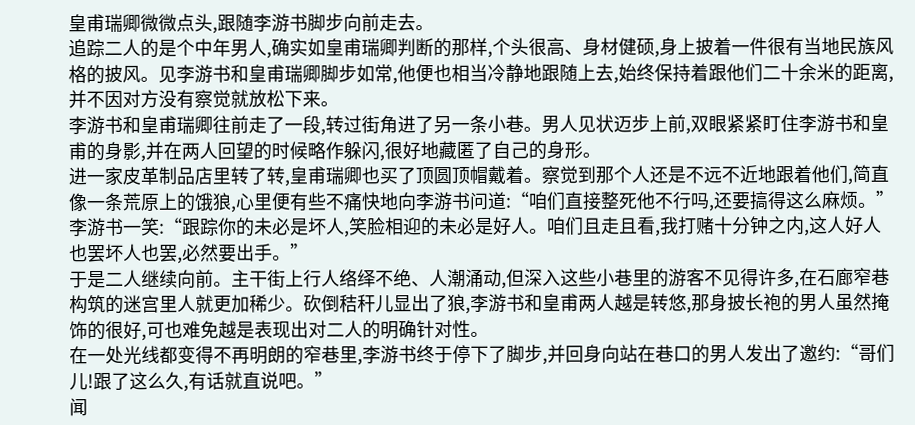皇甫瑞卿微微点头,跟随李游书脚步向前走去。
追踪二人的是个中年男人,确实如皇甫瑞卿判断的那样,个头很高、身材健硕,身上披着一件很有当地民族风格的披风。见李游书和皇甫瑞卿脚步如常,他便也相当冷静地跟随上去,始终保持着跟他们二十余米的距离,并不因对方没有察觉就放松下来。
李游书和皇甫瑞卿往前走了一段,转过街角进了另一条小巷。男人见状迈步上前,双眼紧紧盯住李游书和皇甫的身影,并在两人回望的时候略作躲闪,很好地藏匿了自己的身形。
进一家皮革制品店里转了转,皇甫瑞卿也买了顶圆顶帽戴着。察觉到那个人还是不远不近地跟着他们,简直像一条荒原上的饿狼,心里便有些不痛快地向李游书问道:“咱们直接整死他不行吗,还要搞得这么麻烦。”
李游书一笑:“跟踪你的未必是坏人,笑脸相迎的未必是好人。咱们且走且看,我打赌十分钟之内,这人好人也罢坏人也罢,必然要出手。”
于是二人继续向前。主干街上行人络绎不绝、人潮涌动,但深入这些小巷里的游客不见得许多,在石廊窄巷构筑的迷宫里人就更加稀少。砍倒秸秆儿显出了狼,李游书和皇甫两人越是转悠,那身披长袍的男人虽然掩饰的很好,可也难免越是表现出对二人的明确针对性。
在一处光线都变得不再明朗的窄巷里,李游书终于停下了脚步,并回身向站在巷口的男人发出了邀约:“哥们儿!跟了这么久,有话就直说吧。”
闻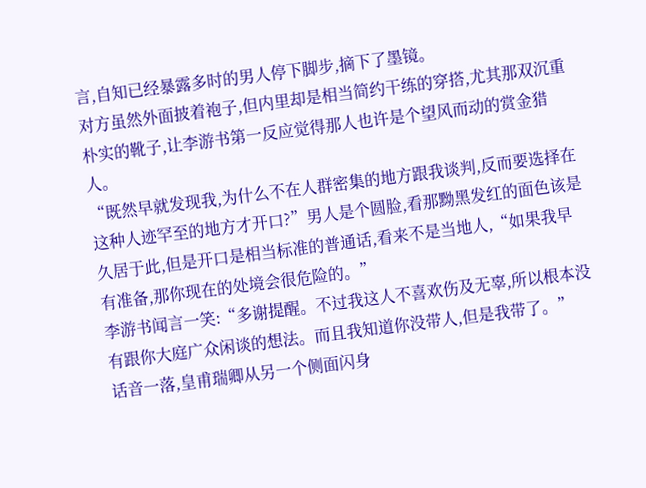言,自知已经暴露多时的男人停下脚步,摘下了墨镜。
对方虽然外面披着袍子,但内里却是相当简约干练的穿搭,尤其那双沉重朴实的靴子,让李游书第一反应觉得那人也许是个望风而动的赏金猎人。
“既然早就发现我,为什么不在人群密集的地方跟我谈判,反而要选择在这种人迹罕至的地方才开口?”男人是个圆脸,看那黝黑发红的面色该是久居于此,但是开口是相当标准的普通话,看来不是当地人,“如果我早有准备,那你现在的处境会很危险的。”
李游书闻言一笑:“多谢提醒。不过我这人不喜欢伤及无辜,所以根本没有跟你大庭广众闲谈的想法。而且我知道你没带人,但是我带了。”
话音一落,皇甫瑞卿从另一个侧面闪身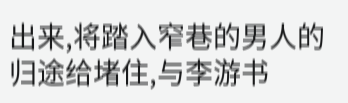出来,将踏入窄巷的男人的归途给堵住,与李游书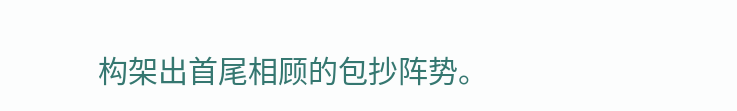构架出首尾相顾的包抄阵势。